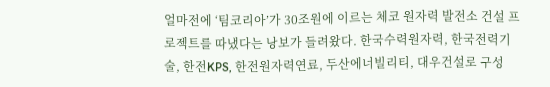얼마전에 ‘팀코리아’가 30조원에 이르는 체코 원자력 발전소 건설 프로젝트를 따냈다는 낭보가 들려왔다. 한국수력원자력, 한국전력기술, 한전KPS, 한전원자력연료, 두산에너빌리티, 대우건설로 구성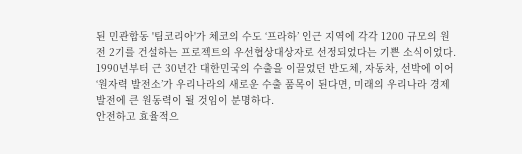된 민관합동 '팀코리아'가 체코의 수도 ‘프라하’ 인근 지역에 각각 1200 규모의 원전 2기를 건설하는 프로젝트의 우선협상대상자로 선정되었다는 기쁜 소식이었다. 1990년부터 근 30년간 대한민국의 수출을 이끌었던 반도체, 자동차, 선박에 이어 ‘원자력 발전소’가 우리나라의 새로운 수출 품목이 된다면, 미래의 우리나라 경제발전에 큰 원동력이 될 것임이 분명하다.
안전하고 효율적으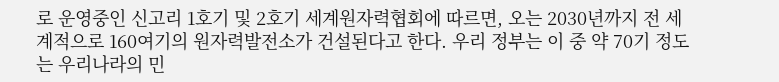로 운영중인 신고리 1호기 및 2호기 세계원자력협회에 따르면, 오는 2030년까지 전 세계적으로 160여기의 원자력발전소가 건설된다고 한다. 우리 정부는 이 중 약 70기 정도는 우리나라의 민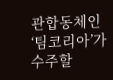관합동체인 ‘팀코리아’가 수주할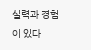실력과 경험이 있다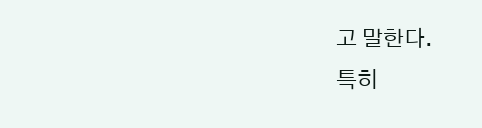고 말한다.
특히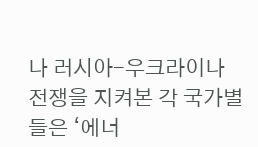나 러시아-우크라이나 전쟁을 지켜본 각 국가별들은 ‘에너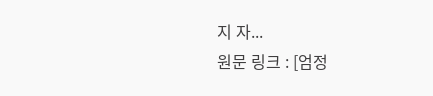지 자...
원문 링크 : [엄정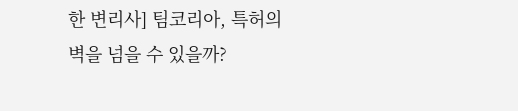한 변리사] 팀코리아, 특허의 벽을 넘을 수 있을까?